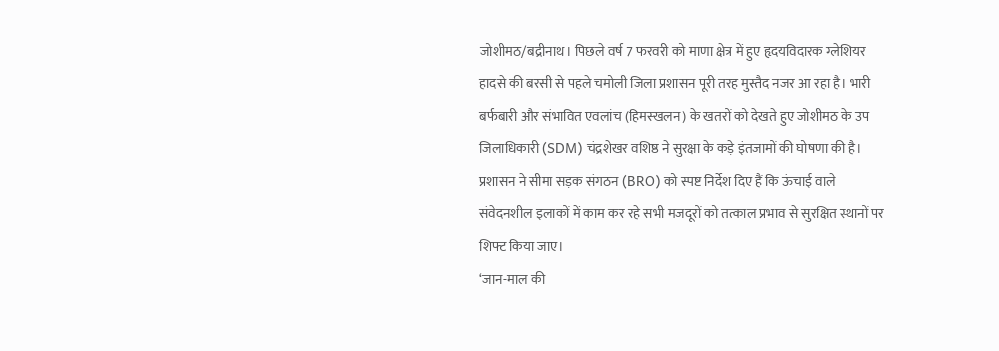जोशीमठ/बद्रीनाथ। पिछले वर्ष 7 फरवरी को माणा क्षेत्र में हुए हृदयविदारक ग्लेशियर हादसे की बरसी से पहले चमोली जिला प्रशासन पूरी तरह मुस्तैद नजर आ रहा है। भारी बर्फबारी और संभावित एवलांच (हिमस्खलन) के खतरों को देखते हुए जोशीमठ के उप जिलाधिकारी (SDM) चंद्रशेखर वशिष्ठ ने सुरक्षा के कड़े इंतजामों की घोषणा की है। प्रशासन ने सीमा सड़क संगठन (BRO) को स्पष्ट निर्देश दिए हैं कि ऊंचाई वाले संवेदनशील इलाकों में काम कर रहे सभी मजदूरों को तत्काल प्रभाव से सुरक्षित स्थानों पर शिफ्ट किया जाए।
‘जान-माल की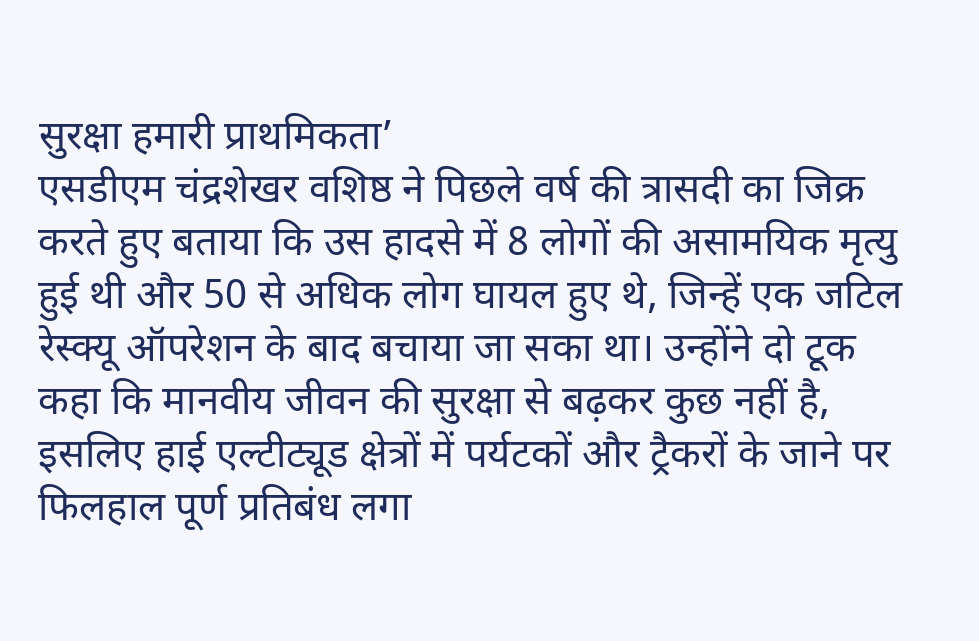सुरक्षा हमारी प्राथमिकता’
एसडीएम चंद्रशेखर वशिष्ठ ने पिछले वर्ष की त्रासदी का जिक्र करते हुए बताया कि उस हादसे में 8 लोगों की असामयिक मृत्यु हुई थी और 50 से अधिक लोग घायल हुए थे, जिन्हें एक जटिल रेस्क्यू ऑपरेशन के बाद बचाया जा सका था। उन्होंने दो टूक कहा कि मानवीय जीवन की सुरक्षा से बढ़कर कुछ नहीं है, इसलिए हाई एल्टीट्यूड क्षेत्रों में पर्यटकों और ट्रैकरों के जाने पर फिलहाल पूर्ण प्रतिबंध लगा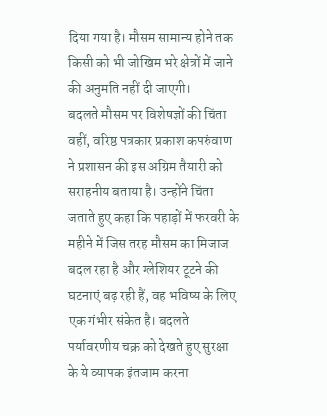दिया गया है। मौसम सामान्य होने तक किसी को भी जोखिम भरे क्षेत्रों में जाने की अनुमति नहीं दी जाएगी।
बदलते मौसम पर विशेषज्ञों की चिंता
वहीं, वरिष्ठ पत्रकार प्रकाश कपरुंवाण ने प्रशासन की इस अग्रिम तैयारी को सराहनीय बताया है। उन्होंने चिंता जताते हुए कहा कि पहाड़ों में फरवरी के महीने में जिस तरह मौसम का मिजाज बदल रहा है और ग्लेशियर टूटने की घटनाएं बढ़ रही हैं, वह भविष्य के लिए एक गंभीर संकेत है। बदलते पर्यावरणीय चक्र को देखते हुए सुरक्षा के ये व्यापक इंतजाम करना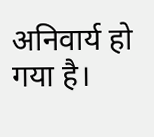अनिवार्य हो गया है।